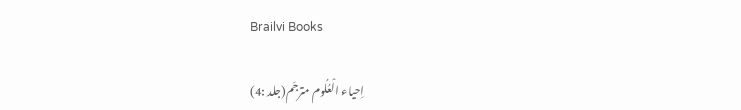Brailvi Books

اِحیاء الْعُلُوم مترجَم(جلد :4)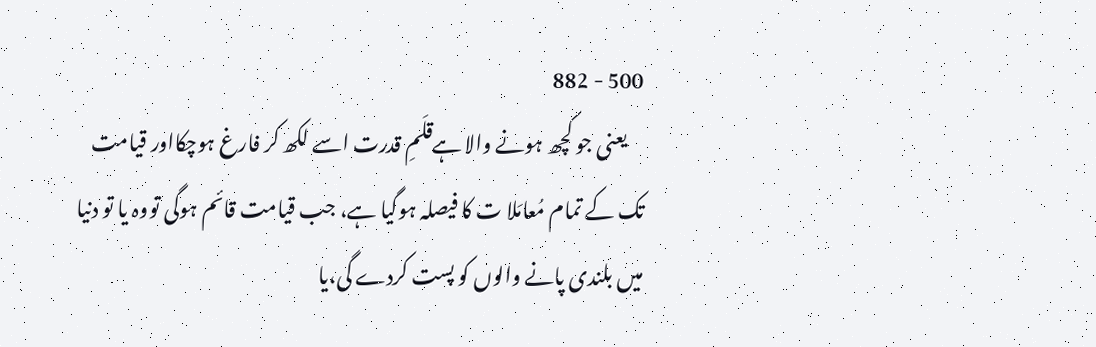500 - 882
    یعنی جو کچھ ہونے والا ہےقلَمِ قدرت اسے لکھ کر فارغ ہوچکااور قیامت تک کے تمام مُعامَلا ت کا فیصلہ ہوگیا ہے، جب قیامت قائم ہوگی تووہ یا تو دنیا میں بلندی پانے والوں کو پست کردے گی،یا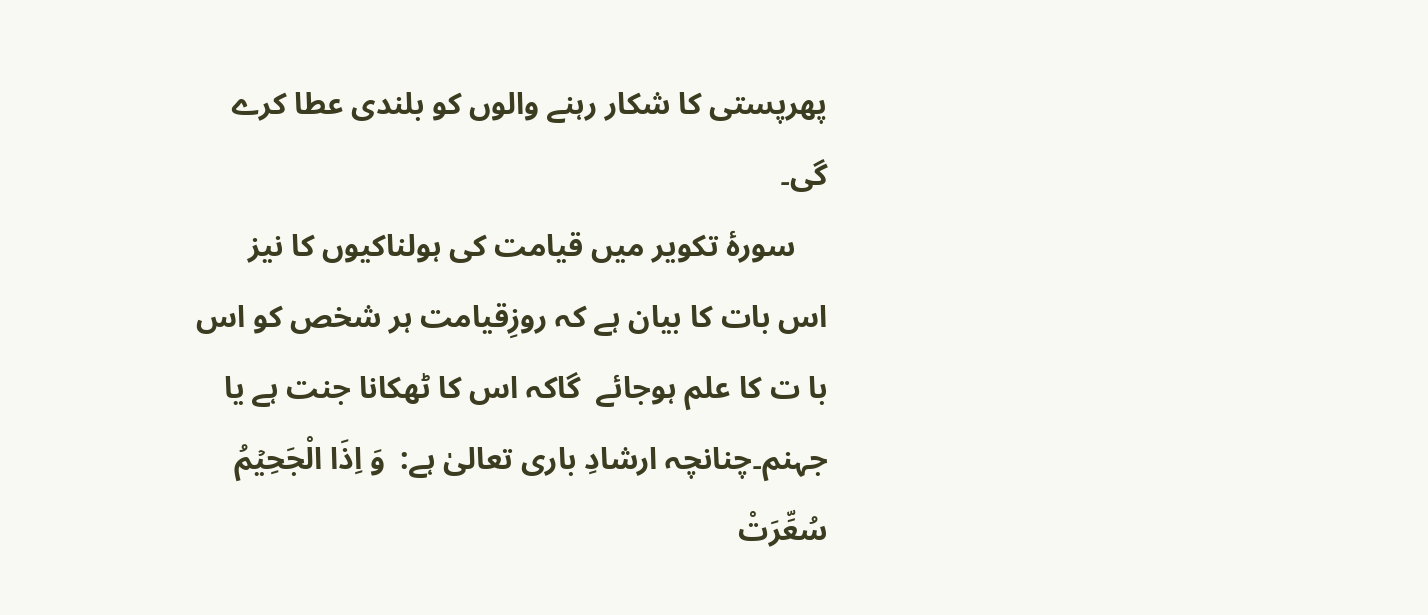پھرپستی کا شکار رہنے والوں کو بلندی عطا کرے گی۔
    سورۂ تکویر میں قیامت کی ہولناکیوں کا نیز اس بات کا بیان ہے کہ روزِقیامت ہر شخص کو اس با ت کا علم ہوجائے  گاکہ اس کا ٹھکانا جنت ہے یا جہنم۔چنانچہ ارشادِ باری تعالیٰ ہے:  وَ اِذَا الْجَحِیۡمُ سُعِّرَتْ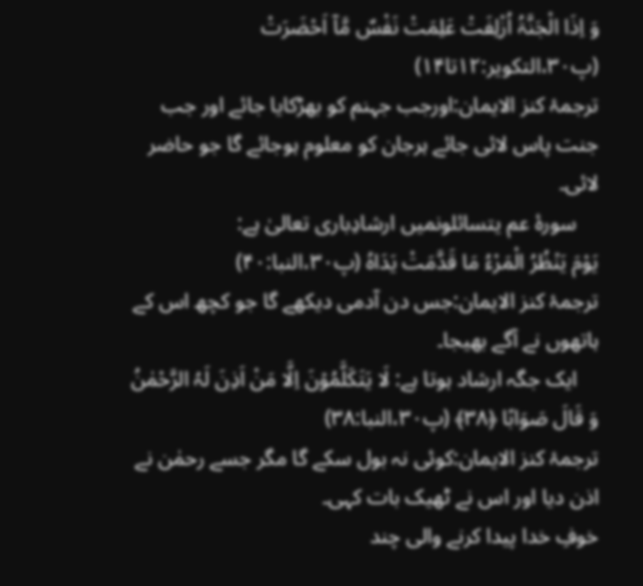وَ اِذَا الْجَنَّۃُ اُزْلِفَتْ عَلِمَتْ نَفْسٌ مَّاۤ اَحْضَرَتْ (پ۳۰،التکویر:۱۲تا۱۴)
ترجمۂ کنز الایمان:اورجب جہنم کو بھڑکایا جائے اور جب جنت پاس لائی جائے ہرجان کو معلوم ہوجائے گا جو حاضر لائی۔
    سورۂ عم یتسائلونمیں ارشادِباری تعالیٰ ہے:
یَوْمَ یَنۡظُرُ الْمَرْءُ مَا قَدَّمَتْ یَدَاہُ (پ۳۰،النبا:۴۰)
ترجمۂ کنز الایمان:جس دن آدمی دیکھے گا جو کچھ اس کے ہاتھوں نے آگے بھیجا۔
    ایک جگہ ارشاد ہوتا ہے: لَا یَتَکَلَّمُوۡنَ اِلَّا مَنْ اَذِنَ لَہُ الرَّحْمٰنُ وَ قَالَ صَوَابًا ﴿۳۸﴾ (پ۳۰،النبا:۳۸)
ترجمۂ کنز الایمان:کوئی نہ بول سکے گا مگر جسے رحمٰن نے اذن دیا اور اس نے ٹھیک بات کہی۔
خوفِ خدا پیدا کرنے والی چند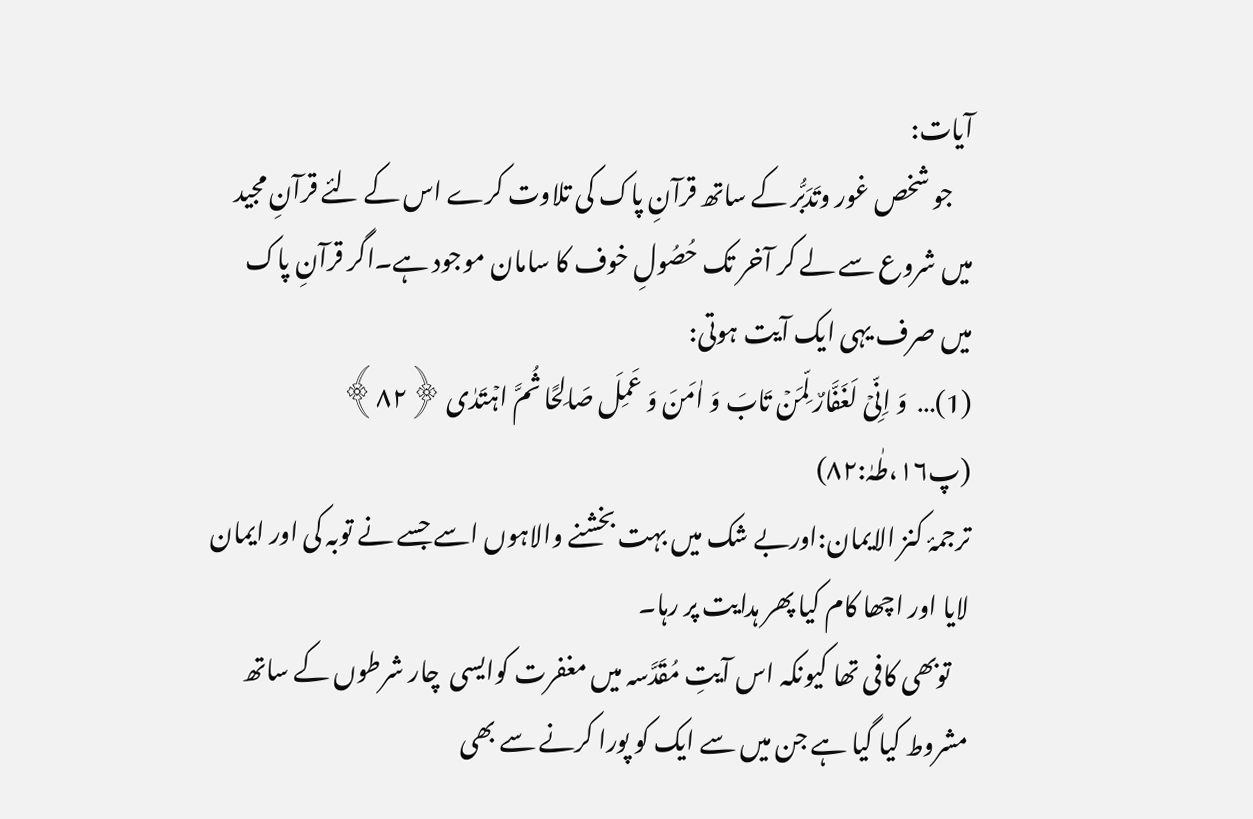آیات:
    جو شخص غور وتَدَبُّر کے ساتھ قرآنِ پاک کی تلاوت کرے اس کے لئے قرآنِ مجید میں شروع سے لے کر آخر تک حُصُولِ خوف کا سامان موجود ہے۔اگر قرآنِ پاک میں صرف یہی ایک آیت ہوتی:
(1)…  وَ اِنِّیۡ لَغَفَّارٌ لِّمَنۡ تَابَ وَ اٰمَنَ وَ عَمِلَ صَالِحًا ثُمَّ اہۡتَدٰی ﴿۸۲﴾ (پ۱۶،طٰہٰ:۸۲)
ترجمۂ کنز الایمان:اوربے شک میں بہت بخشنے والاہوں اسے جسے نے توبہ کی اور ایمان لایا اور اچھا کام کیا پھر ہدایت پر رہا۔
    توبھی کافی تھا کیونکہ اس آیتِ مُقَدَّسہ میں مغفرت کوایسی  چار شرطوں کے ساتھ مشروط کیا گیا ہے جن میں سے ایک کو پورا کرنے سے بھی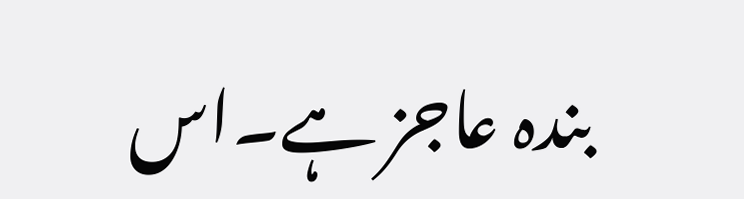بندہ عاجز ہے۔اس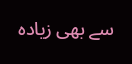سے بھی زیادہ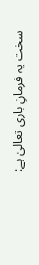سخت یہ فرمانِ باری تعالیٰ ہے: